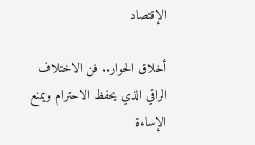الإقتصاد

أخلاق الحوار.. فن الاختلاف الراقي الذي يحفظ الاحترام ويمنع الإساءة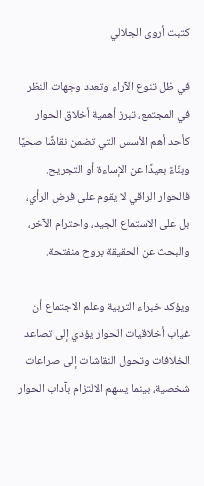كتبت أروى الجلالي

في ظل تنوع الآراء وتعدد وجهات النظر في المجتمع، تبرز أهمية أخلاق الحوار كأحد أهم الأسس التي تضمن نقاشًا صحيًا وبنّاءً بعيدًا عن الإساءة أو التجريح. فالحوار الراقي لا يقوم على فرض الرأي، بل على الاستماع الجيد، واحترام الآخر، والبحث عن الحقيقة بروح منفتحة.

ويؤكد خبراء التربية وعلم الاجتماع أن غياب أخلاقيات الحوار يؤدي إلى تصاعد الخلافات وتحول النقاشات إلى صراعات شخصية، بينما يسهم الالتزام بآداب الحوار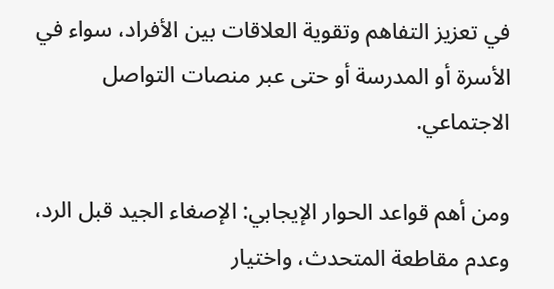في تعزيز التفاهم وتقوية العلاقات بين الأفراد، سواء في الأسرة أو المدرسة أو حتى عبر منصات التواصل الاجتماعي.

ومن أهم قواعد الحوار الإيجابي: الإصغاء الجيد قبل الرد، وعدم مقاطعة المتحدث، واختيار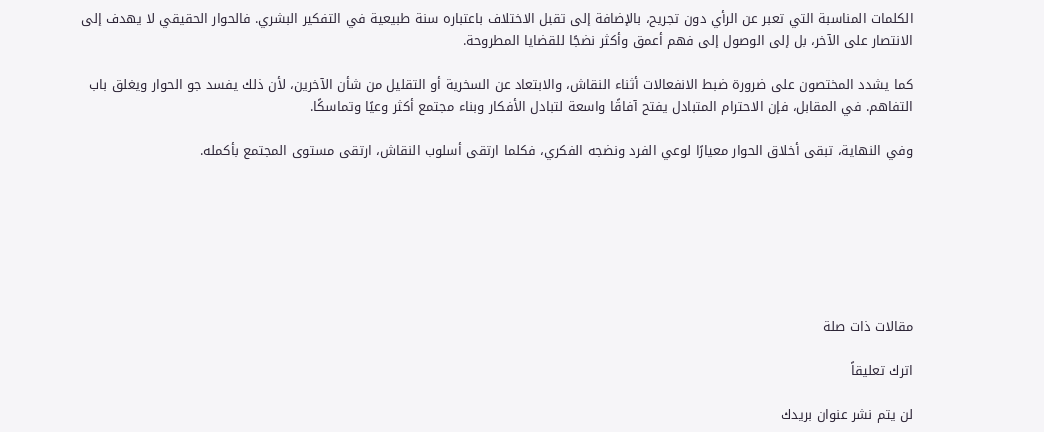الكلمات المناسبة التي تعبر عن الرأي دون تجريح، بالإضافة إلى تقبل الاختلاف باعتباره سنة طبيعية في التفكير البشري. فالحوار الحقيقي لا يهدف إلى الانتصار على الآخر، بل إلى الوصول إلى فهم أعمق وأكثر نضجًا للقضايا المطروحة.

كما يشدد المختصون على ضرورة ضبط الانفعالات أثناء النقاش، والابتعاد عن السخرية أو التقليل من شأن الآخرين، لأن ذلك يفسد جو الحوار ويغلق باب التفاهم. في المقابل، فإن الاحترام المتبادل يفتح آفاقًا واسعة لتبادل الأفكار وبناء مجتمع أكثر وعيًا وتماسكًا.

وفي النهاية، تبقى أخلاق الحوار معيارًا لوعي الفرد ونضجه الفكري، فكلما ارتقى أسلوب النقاش، ارتقى مستوى المجتمع بأكمله.







مقالات ذات صلة

اترك تعليقاً

لن يتم نشر عنوان بريدك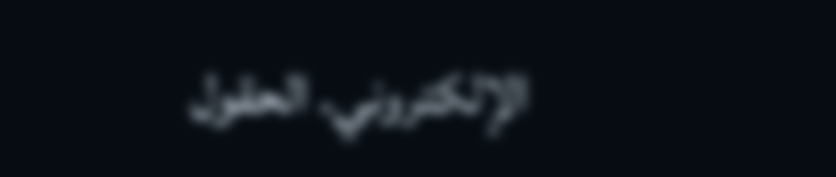الإلكتروني. الحقول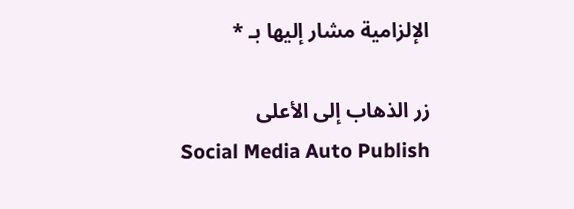الإلزامية مشار إليها بـ *

زر الذهاب إلى الأعلى
Social Media Auto Publish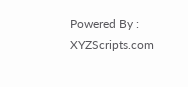Powered By : XYZScripts.com